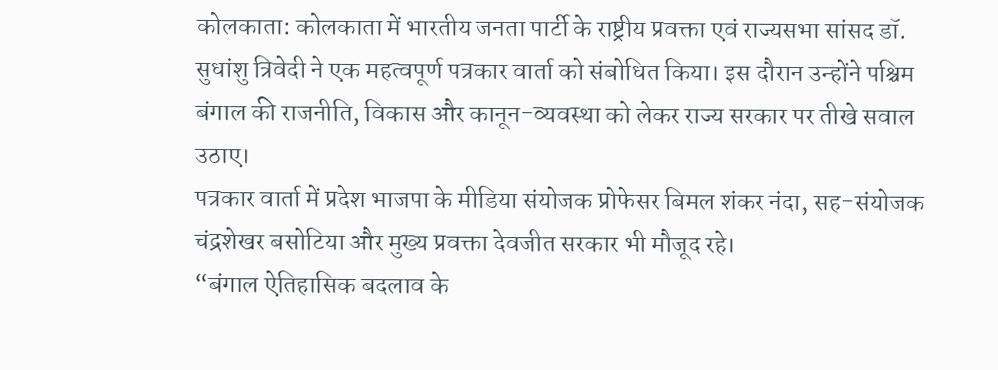कोलकाता: कोलकाता में भारतीय जनता पार्टी के राष्ट्रीय प्रवक्ता एवं राज्यसभा सांसद डॉ. सुधांशु त्रिवेदी ने एक महत्वपूर्ण पत्रकार वार्ता को संबोधित किया। इस दौरान उन्होंने पश्चिम बंगाल की राजनीति, विकास और कानून-व्यवस्था को लेकर राज्य सरकार पर तीखे सवाल उठाए।
पत्रकार वार्ता में प्रदेश भाजपा के मीडिया संयोजक प्रोफेसर बिमल शंकर नंदा, सह-संयोजक चंद्रशेखर बसोटिया और मुख्य प्रवक्ता देवजीत सरकार भी मौजूद रहे।
“बंगाल ऐतिहासिक बदलाव के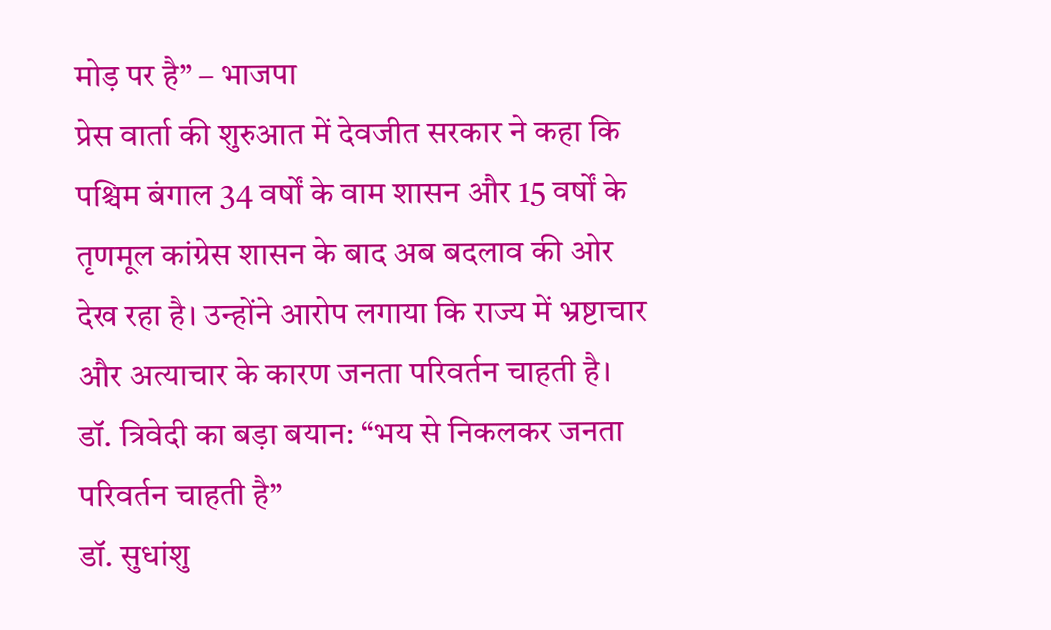मोड़ पर है” – भाजपा
प्रेस वार्ता की शुरुआत में देवजीत सरकार ने कहा कि पश्चिम बंगाल 34 वर्षों के वाम शासन और 15 वर्षों के तृणमूल कांग्रेस शासन के बाद अब बदलाव की ओर देख रहा है। उन्होंने आरोप लगाया कि राज्य में भ्रष्टाचार और अत्याचार के कारण जनता परिवर्तन चाहती है।
डॉ. त्रिवेदी का बड़ा बयान: “भय से निकलकर जनता परिवर्तन चाहती है”
डॉ. सुधांशु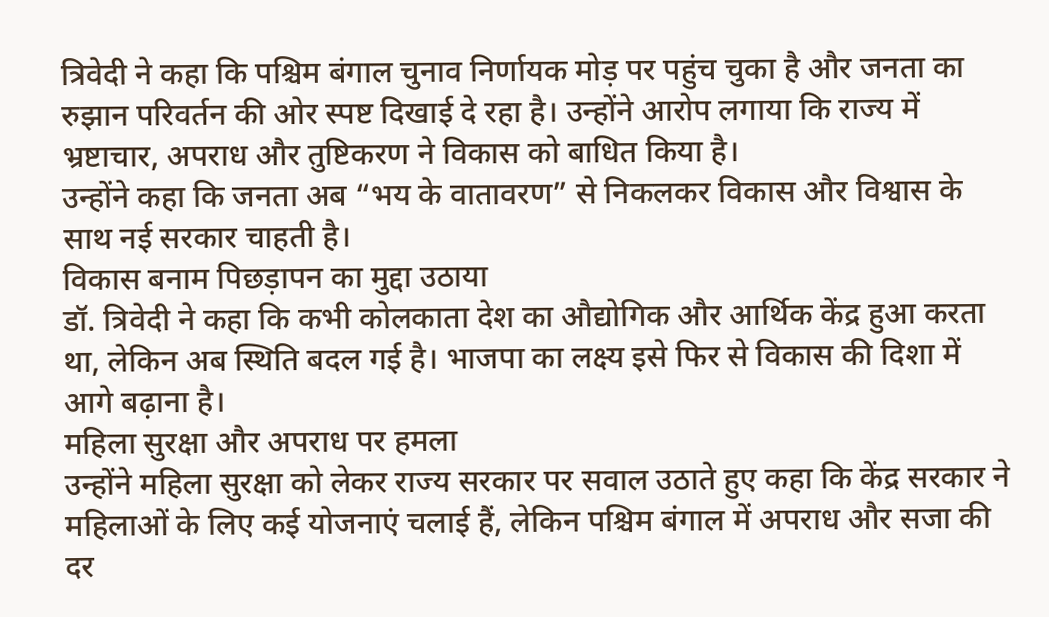त्रिवेदी ने कहा कि पश्चिम बंगाल चुनाव निर्णायक मोड़ पर पहुंच चुका है और जनता का रुझान परिवर्तन की ओर स्पष्ट दिखाई दे रहा है। उन्होंने आरोप लगाया कि राज्य में भ्रष्टाचार, अपराध और तुष्टिकरण ने विकास को बाधित किया है।
उन्होंने कहा कि जनता अब “भय के वातावरण” से निकलकर विकास और विश्वास के साथ नई सरकार चाहती है।
विकास बनाम पिछड़ापन का मुद्दा उठाया
डॉ. त्रिवेदी ने कहा कि कभी कोलकाता देश का औद्योगिक और आर्थिक केंद्र हुआ करता था, लेकिन अब स्थिति बदल गई है। भाजपा का लक्ष्य इसे फिर से विकास की दिशा में आगे बढ़ाना है।
महिला सुरक्षा और अपराध पर हमला
उन्होंने महिला सुरक्षा को लेकर राज्य सरकार पर सवाल उठाते हुए कहा कि केंद्र सरकार ने महिलाओं के लिए कई योजनाएं चलाई हैं, लेकिन पश्चिम बंगाल में अपराध और सजा की दर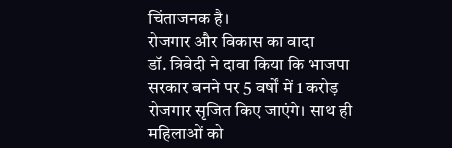चिंताजनक है।
रोजगार और विकास का वादा
डॉ. त्रिवेदी ने दावा किया कि भाजपा सरकार बनने पर 5 वर्षों में 1 करोड़ रोजगार सृजित किए जाएंगे। साथ ही महिलाओं को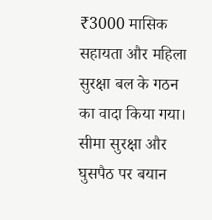₹3000 मासिक सहायता और महिला सुरक्षा बल के गठन का वादा किया गया।
सीमा सुरक्षा और घुसपैठ पर बयान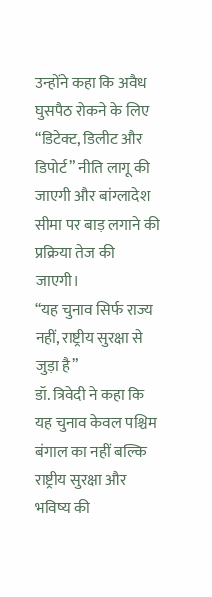उन्होंने कहा कि अवैध घुसपैठ रोकने के लिए “डिटेक्ट, डिलीट और डिपोर्ट” नीति लागू की जाएगी और बांग्लादेश सीमा पर बाड़ लगाने की प्रक्रिया तेज की जाएगी।
“यह चुनाव सिर्फ राज्य नहीं, राष्ट्रीय सुरक्षा से जुड़ा है”
डॉ. त्रिवेदी ने कहा कि यह चुनाव केवल पश्चिम बंगाल का नहीं बल्कि राष्ट्रीय सुरक्षा और भविष्य की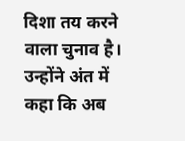दिशा तय करने वाला चुनाव है।
उन्होंने अंत में कहा कि अब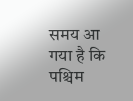समय आ गया है कि पश्चिम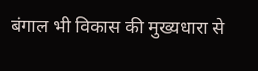बंगाल भी विकास की मुख्यधारा से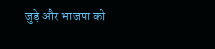जुड़े और भाजपा को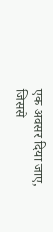एक अवसर दिया जाए, जिससे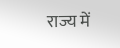राज्य में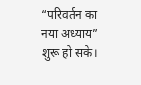“परिवर्तन का नया अध्याय” शुरू हो सके।